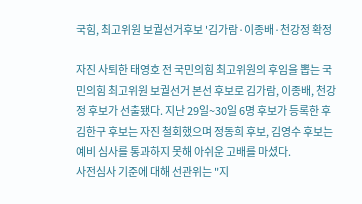국힘, 최고위원 보궐선거후보 '김가람·이종배·천강정 확정

자진 사퇴한 태영호 전 국민의힘 최고위원의 후임을 뽑는 국민의힘 최고위원 보궐선거 본선 후보로 김가람, 이종배, 천강정 후보가 선출됐다. 지난 29일~30일 6명 후보가 등록한 후 김한구 후보는 자진 철회했으며 정동희 후보, 김영수 후보는 예비 심사를 통과하지 못해 아쉬운 고배를 마셨다.
사전심사 기준에 대해 선관위는 "지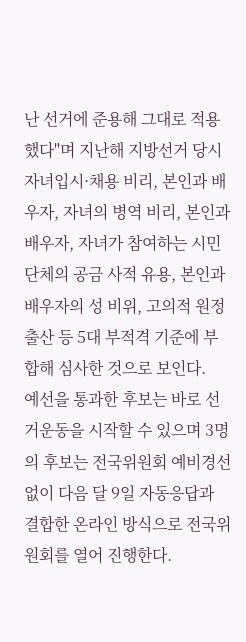난 선거에 준용해 그대로 적용했다"며 지난해 지방선거 당시 자녀입시·채용 비리, 본인과 배우자, 자녀의 병역 비리, 본인과 배우자, 자녀가 참여하는 시민단체의 공금 사적 유용, 본인과 배우자의 성 비위, 고의적 원정 출산 등 5대 부적격 기준에 부합해 심사한 것으로 보인다.
예선을 통과한 후보는 바로 선거운동을 시작할 수 있으며 3명의 후보는 전국위원회 예비경선 없이 다음 달 9일 자동응답과 결합한 온라인 방식으로 전국위원회를 열어 진행한다.